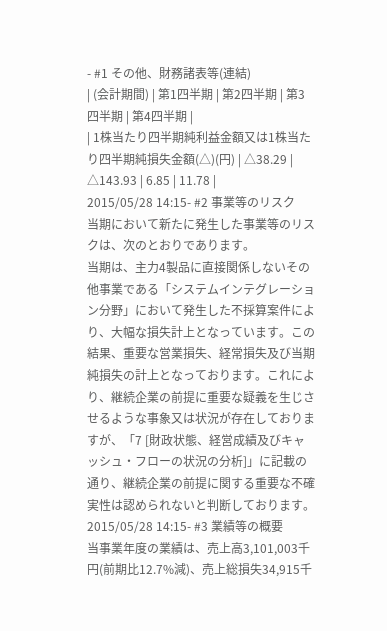- #1 その他、財務諸表等(連結)
| (会計期間) | 第1四半期 | 第2四半期 | 第3四半期 | 第4四半期 |
| 1株当たり四半期純利益金額又は1株当たり四半期純損失金額(△)(円) | △38.29 | △143.93 | 6.85 | 11.78 |
2015/05/28 14:15- #2 事業等のリスク
当期において新たに発生した事業等のリスクは、次のとおりであります。
当期は、主力4製品に直接関係しないその他事業である「システムインテグレーション分野」において発生した不採算案件により、大幅な損失計上となっています。この結果、重要な営業損失、経常損失及び当期純損失の計上となっております。これにより、継続企業の前提に重要な疑義を生じさせるような事象又は状況が存在しておりますが、「7 [財政状態、経営成績及びキャッシュ・フローの状況の分析]」に記載の通り、継続企業の前提に関する重要な不確実性は認められないと判断しております。
2015/05/28 14:15- #3 業績等の概要
当事業年度の業績は、売上高3,101,003千円(前期比12.7%減)、売上総損失34,915千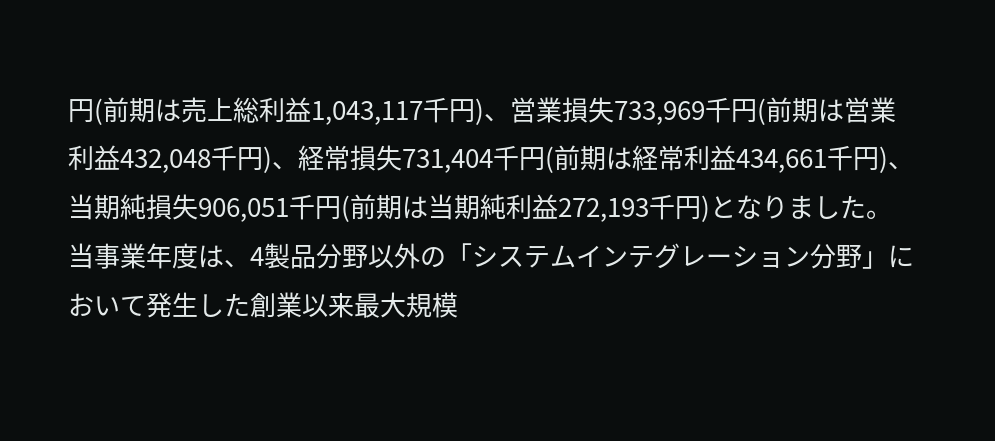円(前期は売上総利益1,043,117千円)、営業損失733,969千円(前期は営業利益432,048千円)、経常損失731,404千円(前期は経常利益434,661千円)、当期純損失906,051千円(前期は当期純利益272,193千円)となりました。
当事業年度は、4製品分野以外の「システムインテグレーション分野」において発生した創業以来最大規模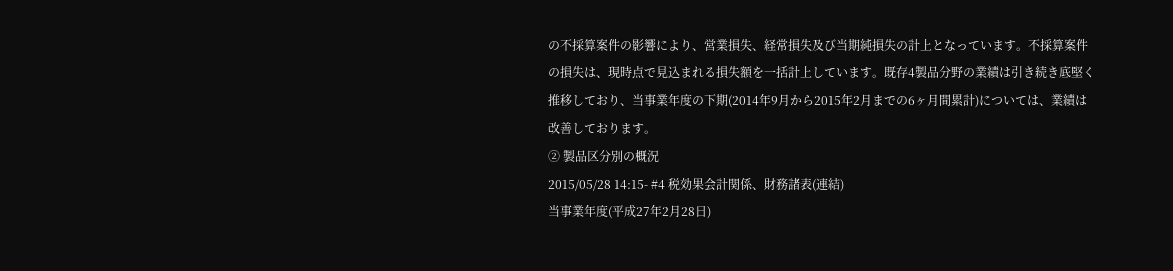の不採算案件の影響により、営業損失、経常損失及び当期純損失の計上となっています。不採算案件の損失は、現時点で見込まれる損失額を一括計上しています。既存4製品分野の業績は引き続き底堅く推移しており、当事業年度の下期(2014年9月から2015年2月までの6ヶ月間累計)については、業績は改善しております。
② 製品区分別の概況
2015/05/28 14:15- #4 税効果会計関係、財務諸表(連結)
当事業年度(平成27年2月28日)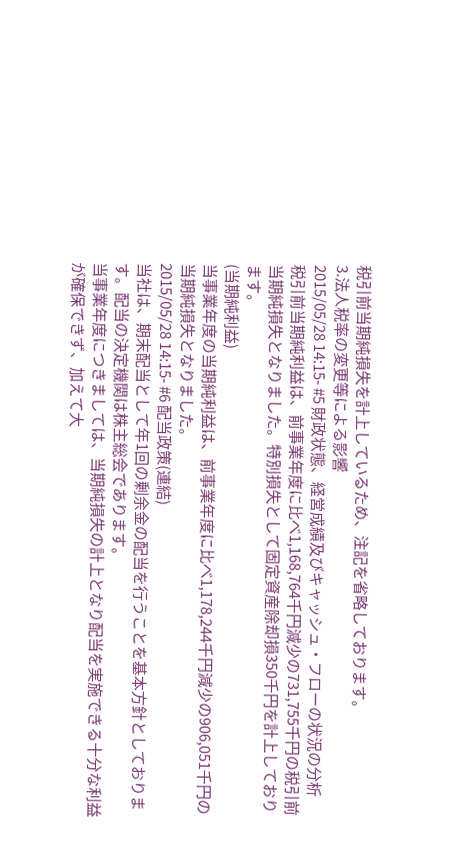税引前当期純損失を計上しているため、注記を省略しております。
3.法人税率の変更等による影響
2015/05/28 14:15- #5 財政状態、経営成績及びキャッシュ・フローの状況の分析
税引前当期純利益は、前事業年度に比べ1,168,764千円減少の731,755千円の税引前当期純損失となりました。特別損失として固定資産除却損350千円を計上しております。
(当期純利益)
当事業年度の当期純利益は、前事業年度に比べ1,178,244千円減少の906,051千円の当期純損失となりました。
2015/05/28 14:15- #6 配当政策(連結)
当社は、期末配当として年1回の剰余金の配当を行うことを基本方針としております。配当の決定機関は株主総会であります。
当事業年度につきましては、当期純損失の計上となり配当を実施できる十分な利益が確保できず、加えて大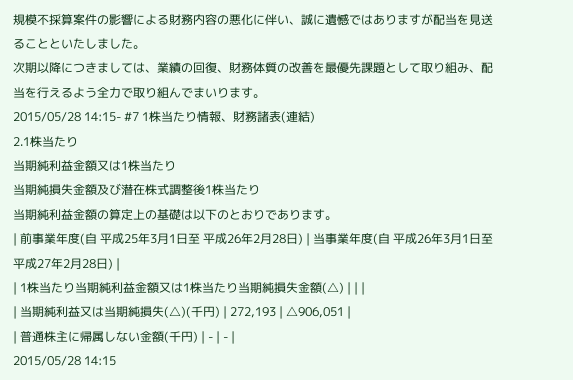規模不採算案件の影響による財務内容の悪化に伴い、誠に遺憾ではありますが配当を見送ることといたしました。
次期以降につきましては、業績の回復、財務体質の改善を最優先課題として取り組み、配当を行えるよう全力で取り組んでまいります。
2015/05/28 14:15- #7 1株当たり情報、財務諸表(連結)
2.1株当たり
当期純利益金額又は1株当たり
当期純損失金額及び潜在株式調整後1株当たり
当期純利益金額の算定上の基礎は以下のとおりであります。
| 前事業年度(自 平成25年3月1日至 平成26年2月28日) | 当事業年度(自 平成26年3月1日至 平成27年2月28日) |
| 1株当たり当期純利益金額又は1株当たり当期純損失金額(△) | | |
| 当期純利益又は当期純損失(△)(千円) | 272,193 | △906,051 |
| 普通株主に帰属しない金額(千円) | - | - |
2015/05/28 14:15